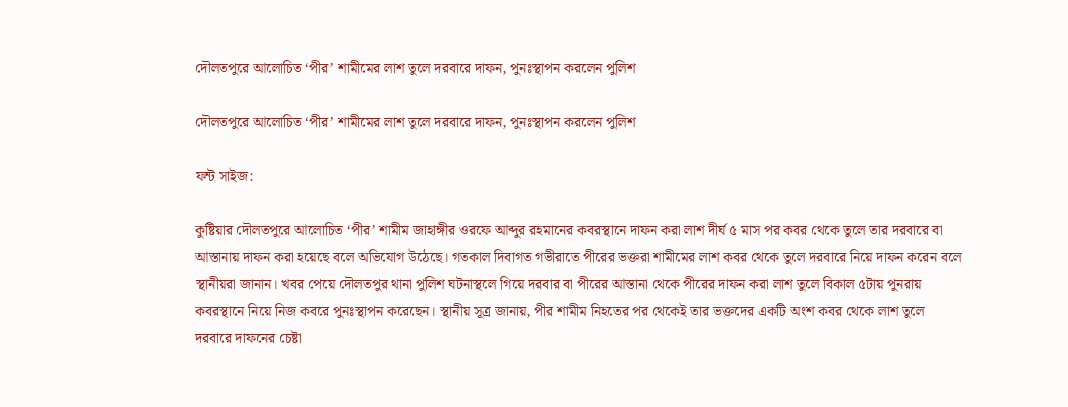দৌলতপুরে আলোচিত ‘পীর’ শামীমের লাশ তুলে দরবারে দাফন, পুনঃস্থাপন করলেন পুলিশ

দৌলতপুরে আলোচিত ‘পীর’ শামীমের লাশ তুলে দরবারে দাফন, পুনঃস্থাপন করলেন পুলিশ

ফন্ট সাইজ:

কুষ্টিয়ার দৌলতপুরে আলোচিত ‘পীর’ শামীম জাহাঙ্গীর ওরফে আব্দুর রহমানের কবরস্থানে দাফন করা লাশ দীর্ঘ ৫ মাস পর কবর থেকে তুলে তার দরবারে বা আস্তানায় দাফন করা হয়েছে বলে অভিযোগ উঠেছে। গতকাল দিবাগত গভীরাতে পীরের ভক্তরা শামীমের লাশ কবর থেকে তুলে দরবারে নিয়ে দাফন করেন বলে স্থানীয়রা জানান। খবর পেয়ে দৌলতপুর থানা পুলিশ ঘটনাস্থলে গিয়ে দরবার বা পীরের আস্তানা থেকে পীরের দাফন করা লাশ তুলে বিকাল ৫টায় পুনরায় কবরস্থানে নিয়ে নিজ কবরে পুনঃস্থাপন করেছেন। স্থানীয় সূত্র জানায়, পীর শামীম নিহতের পর থেকেই তার ভক্তদের একটি অংশ কবর থেকে লাশ তুলে দরবারে দাফনের চেষ্টা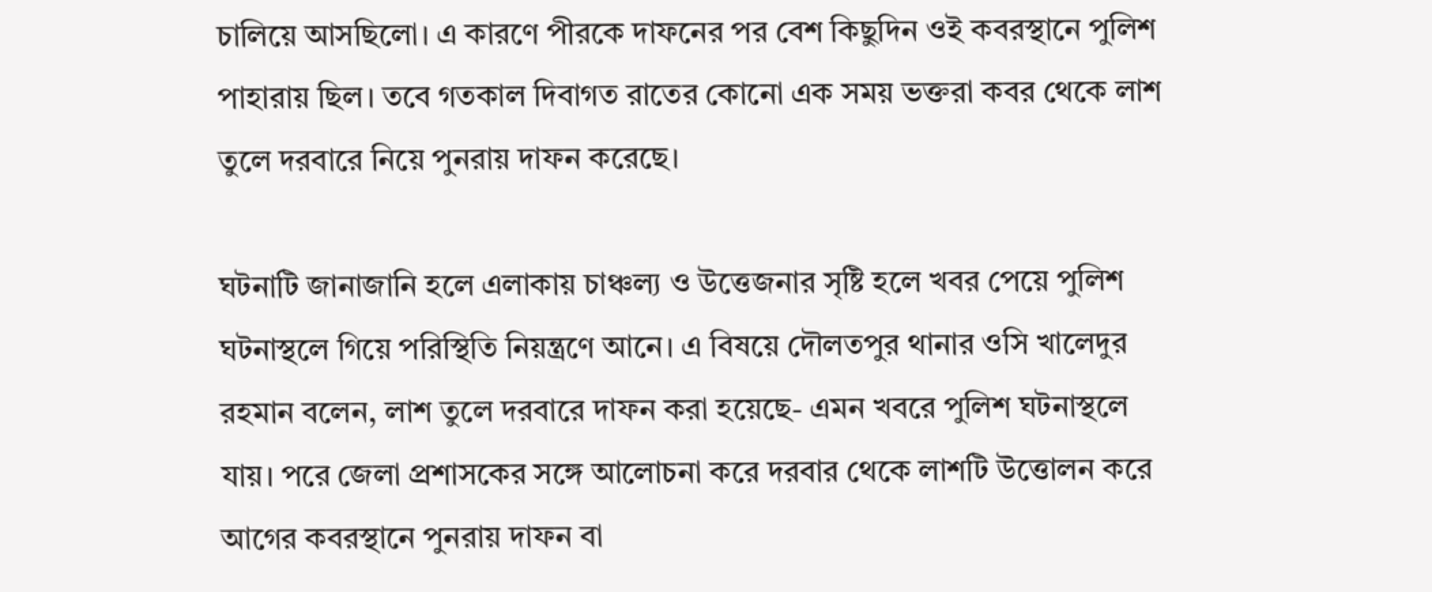চালিয়ে আসছিলো। এ কারণে পীরকে দাফনের পর বেশ কিছুদিন ওই কবরস্থানে পুলিশ পাহারায় ছিল। তবে গতকাল দিবাগত রাতের কোনো এক সময় ভক্তরা কবর থেকে লাশ তুলে দরবারে নিয়ে পুনরায় দাফন করেছে।

ঘটনাটি জানাজানি হলে এলাকায় চাঞ্চল্য ও উত্তেজনার সৃষ্টি হলে খবর পেয়ে পুলিশ ঘটনাস্থলে গিয়ে পরিস্থিতি নিয়ন্ত্রণে আনে। এ বিষয়ে দৌলতপুর থানার ওসি খালেদুর রহমান বলেন, লাশ তুলে দরবারে দাফন করা হয়েছে- এমন খবরে পুলিশ ঘটনাস্থলে যায়। পরে জেলা প্রশাসকের সঙ্গে আলোচনা করে দরবার থেকে লাশটি উত্তোলন করে আগের কবরস্থানে পুনরায় দাফন বা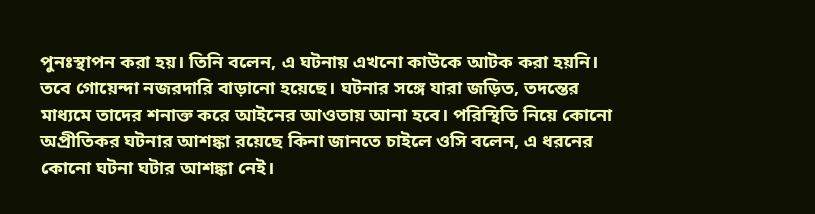পুনঃস্থাপন করা হয়। তিনি বলেন, এ ঘটনায় এখনো কাউকে আটক করা হয়নি। তবে গোয়েন্দা নজরদারি বাড়ানো হয়েছে। ঘটনার সঙ্গে যারা জড়িত, তদন্তের মাধ্যমে তাদের শনাক্ত করে আইনের আওতায় আনা হবে। পরিস্থিতি নিয়ে কোনো অপ্রীতিকর ঘটনার আশঙ্কা রয়েছে কিনা জানতে চাইলে ওসি বলেন, এ ধরনের কোনো ঘটনা ঘটার আশঙ্কা নেই।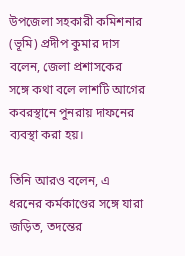উপজেলা সহকারী কমিশনার (ভূমি) প্রদীপ কুমার দাস বলেন, জেলা প্রশাসকের সঙ্গে কথা বলে লাশটি আগের কবরস্থানে পুনরায় দাফনের ব্যবস্থা করা হয়।

তিনি আরও বলেন, এ ধরনের কর্মকাণ্ডের সঙ্গে যারা জড়িত, তদন্তের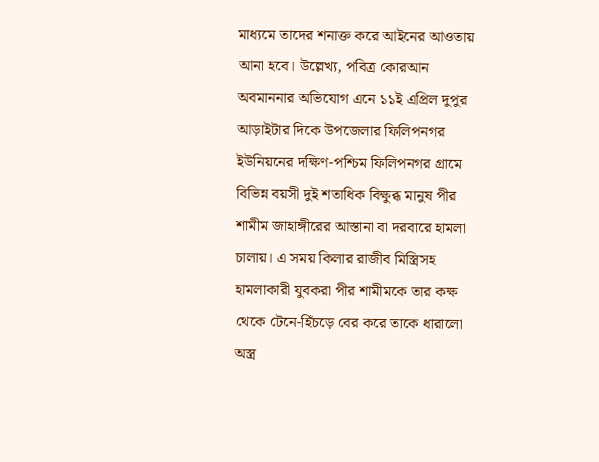মাধ্যমে তাদের শনাক্ত করে আইনের আওতায় আনা হবে। উল্লেখ্য, পবিত্র কোরআন অবমাননার অভিযোগ এনে ১১ই এপ্রিল দুপুর আড়াইটার দিকে উপজেলার ফিলিপনগর ইউনিয়নের দক্ষিণ-পশ্চিম ফিলিপনগর গ্রামে বিভিন্ন বয়সী দুই শতাধিক বিক্ষুব্ধ মানুষ পীর শামীম জাহাঙ্গীরের আস্তানা বা দরবারে হামলা চালায়। এ সময় কিলার রাজীব মিস্ত্রিসহ হামলাকারী যুবকরা পীর শামীমকে তার কক্ষ থেকে টেনে-হিঁচড়ে বের করে তাকে ধারালো অস্ত্র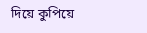দিয়ে কুপিয়ে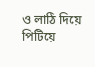ও লাঠি দিয়ে পিটিয়ে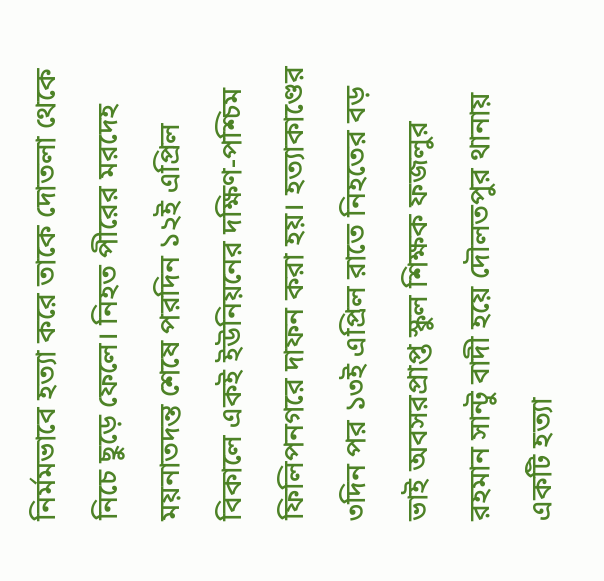নির্মমভাবে হত্যা করে তাকে দোতলা থেকে নিচে ছুড়ে ফেলে। নিহত পীরের মরদেহ ময়নাতদন্ত শেষে পরদিন ১২ই এপ্রিল বিকালে একই ইউনিয়নের দক্ষিণ-পশ্চিম ফিলিপনগরে দাফন করা হয়। হত্যাকাণ্ডের ৩দিন পর ১৩ই এপ্রিল রাতে নিহতের বড় ভাই অবসরপ্রাপ্ত স্কুল শিক্ষক ফজলুর রহমান সান্টু বাদী হয়ে দৌলতপুর থানায় একটি হত্যা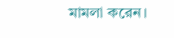মামলা করেন।